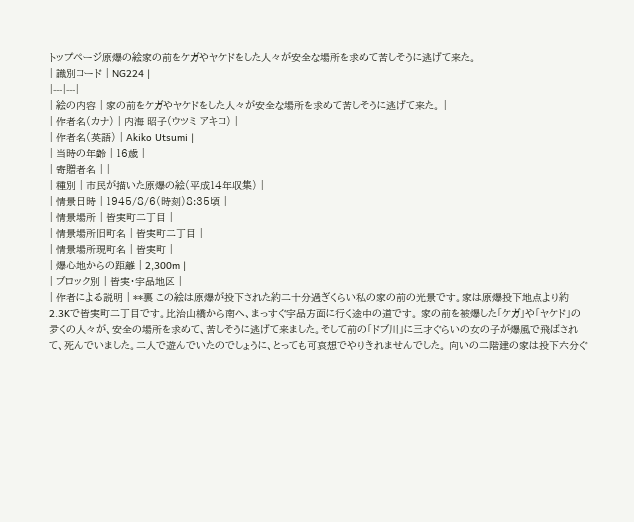トップページ原爆の絵家の前をケガやヤケドをした人々が安全な場所を求めて苦しそうに逃げて来た。
| 識別コード | NG224 |
|---|---|
| 絵の内容 | 家の前をケガやヤケドをした人々が安全な場所を求めて苦しそうに逃げて来た。 |
| 作者名(カナ) | 内海 昭子(ウツミ アキコ) |
| 作者名(英語) | Akiko Utsumi |
| 当時の年齢 | 16歳 |
| 寄贈者名 | |
| 種別 | 市民が描いた原爆の絵(平成14年収集) |
| 情景日時 | 1945/8/6(時刻)8:35頃 |
| 情景場所 | 皆実町二丁目 |
| 情景場所旧町名 | 皆実町二丁目 |
| 情景場所現町名 | 皆実町 |
| 爆心地からの距離 | 2,300m |
| ブロック別 | 皆実・宇品地区 |
| 作者による説明 | **裏 この絵は原爆が投下された約二十分過ぎくらい私の家の前の光景です。家は原爆投下地点より約2.3Kで皆実町二丁目です。比治山橋から南へ、まっすぐ宇品方面に行く途中の道です。 家の前を被爆した「ケガ」や「ヤケド」の夛くの人々が、安全の場所を求めて、苦しそうに逃げて来ました。そして前の「ドブ川」に三才ぐらいの女の子が爆風で飛ばされて、死んでいました。二人で遊んでいたのでしょうに、とっても可哀想でやりきれませんでした。 向いの二階建の家は投下六分ぐ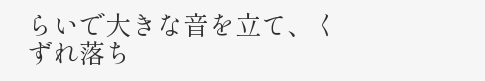らいで大きな音を立て、くずれ落ち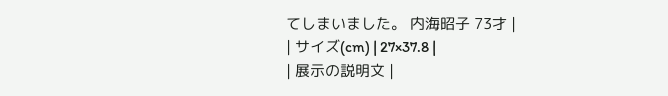てしまいました。 内海昭子 73才 |
| サイズ(cm) | 27×37.8 |
| 展示の説明文 |